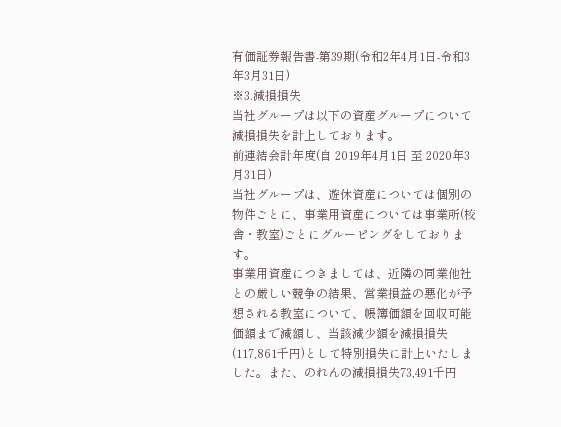有価証券報告書-第39期(令和2年4月1日-令和3年3月31日)
※3.減損損失
当社グループは以下の資産グループについて減損損失を計上しております。
前連結会計年度(自 2019年4月1日 至 2020年3月31日)
当社グループは、遊休資産については個別の物件ごとに、事業用資産については事業所(校舎・教室)ごとにグルーピングをしております。
事業用資産につきましては、近隣の同業他社との厳しい競争の結果、営業損益の悪化が予想される教室について、帳簿価額を回収可能価額まで減額し、当該減少額を減損損失(117,861千円)として特別損失に計上いたしました。また、のれんの減損損失73,491千円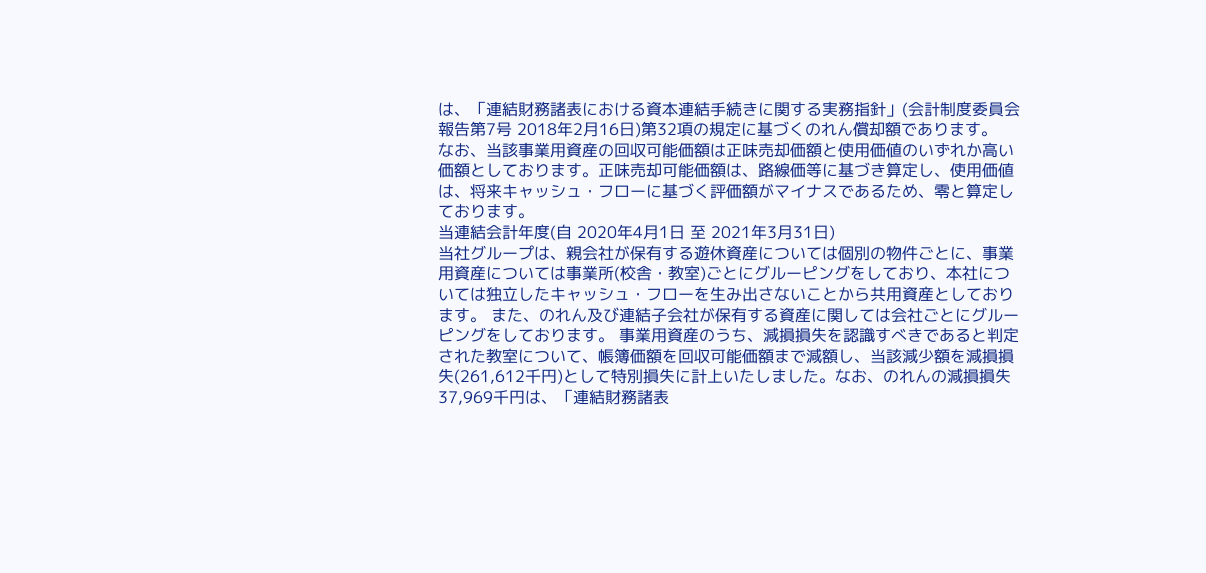は、「連結財務諸表における資本連結手続きに関する実務指針」(会計制度委員会報告第7号 2018年2月16日)第32項の規定に基づくのれん償却額であります。
なお、当該事業用資産の回収可能価額は正味売却価額と使用価値のいずれか高い価額としております。正味売却可能価額は、路線価等に基づき算定し、使用価値は、将来キャッシュ・フローに基づく評価額がマイナスであるため、零と算定しております。
当連結会計年度(自 2020年4月1日 至 2021年3月31日)
当社グループは、親会社が保有する遊休資産については個別の物件ごとに、事業用資産については事業所(校舎・教室)ごとにグルーピングをしており、本社については独立したキャッシュ・フローを生み出さないことから共用資産としております。 また、のれん及び連結子会社が保有する資産に関しては会社ごとにグルーピングをしております。 事業用資産のうち、減損損失を認識すべきであると判定された教室について、帳簿価額を回収可能価額まで減額し、当該減少額を減損損失(261,612千円)として特別損失に計上いたしました。なお、のれんの減損損失37,969千円は、「連結財務諸表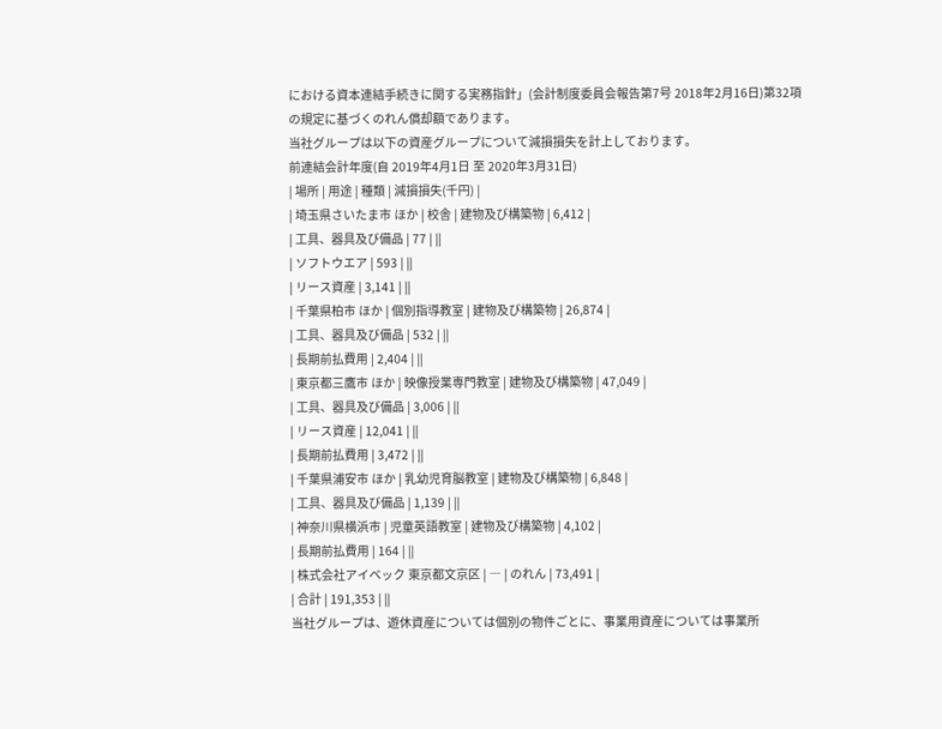における資本連結手続きに関する実務指針」(会計制度委員会報告第7号 2018年2月16日)第32項の規定に基づくのれん償却額であります。
当社グループは以下の資産グループについて減損損失を計上しております。
前連結会計年度(自 2019年4月1日 至 2020年3月31日)
| 場所 | 用途 | 種類 | 減損損失(千円) |
| 埼玉県さいたま市 ほか | 校舎 | 建物及び構築物 | 6,412 |
| 工具、器具及び備品 | 77 | ||
| ソフトウエア | 593 | ||
| リース資産 | 3,141 | ||
| 千葉県柏市 ほか | 個別指導教室 | 建物及び構築物 | 26,874 |
| 工具、器具及び備品 | 532 | ||
| 長期前払費用 | 2,404 | ||
| 東京都三鷹市 ほか | 映像授業専門教室 | 建物及び構築物 | 47,049 |
| 工具、器具及び備品 | 3,006 | ||
| リース資産 | 12,041 | ||
| 長期前払費用 | 3,472 | ||
| 千葉県浦安市 ほか | 乳幼児育脳教室 | 建物及び構築物 | 6,848 |
| 工具、器具及び備品 | 1,139 | ||
| 神奈川県横浜市 | 児童英語教室 | 建物及び構築物 | 4,102 |
| 長期前払費用 | 164 | ||
| 株式会社アイベック 東京都文京区 | ― | のれん | 73,491 |
| 合計 | 191,353 | ||
当社グループは、遊休資産については個別の物件ごとに、事業用資産については事業所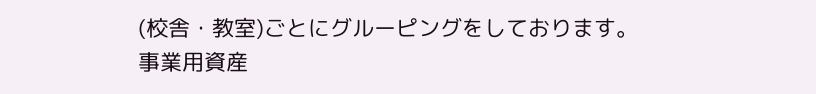(校舎・教室)ごとにグルーピングをしております。
事業用資産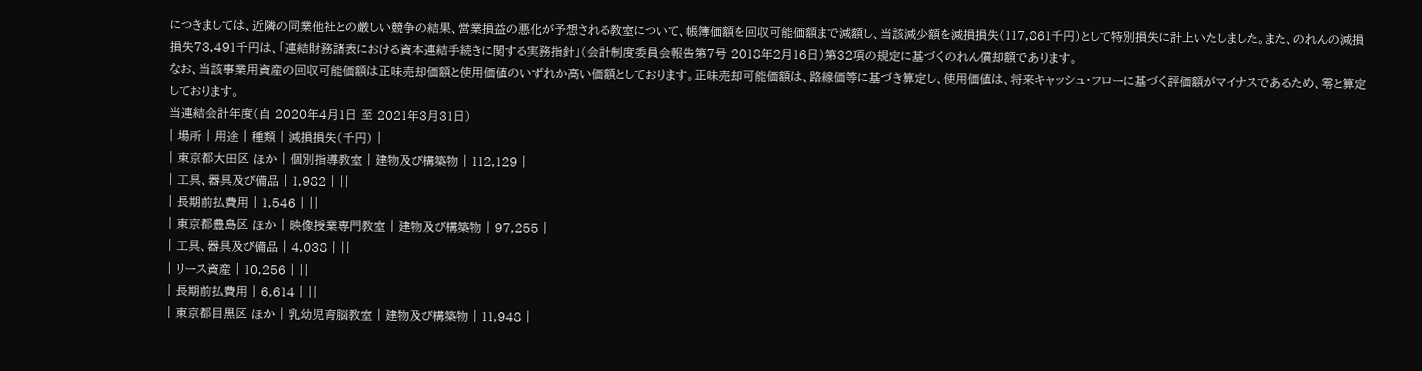につきましては、近隣の同業他社との厳しい競争の結果、営業損益の悪化が予想される教室について、帳簿価額を回収可能価額まで減額し、当該減少額を減損損失(117,861千円)として特別損失に計上いたしました。また、のれんの減損損失73,491千円は、「連結財務諸表における資本連結手続きに関する実務指針」(会計制度委員会報告第7号 2018年2月16日)第32項の規定に基づくのれん償却額であります。
なお、当該事業用資産の回収可能価額は正味売却価額と使用価値のいずれか高い価額としております。正味売却可能価額は、路線価等に基づき算定し、使用価値は、将来キャッシュ・フローに基づく評価額がマイナスであるため、零と算定しております。
当連結会計年度(自 2020年4月1日 至 2021年3月31日)
| 場所 | 用途 | 種類 | 減損損失(千円) |
| 東京都大田区 ほか | 個別指導教室 | 建物及び構築物 | 112,129 |
| 工具、器具及び備品 | 1,982 | ||
| 長期前払費用 | 1,546 | ||
| 東京都豊島区 ほか | 映像授業専門教室 | 建物及び構築物 | 97,255 |
| 工具、器具及び備品 | 4,038 | ||
| リース資産 | 10,256 | ||
| 長期前払費用 | 6,614 | ||
| 東京都目黒区 ほか | 乳幼児育脳教室 | 建物及び構築物 | 11,948 |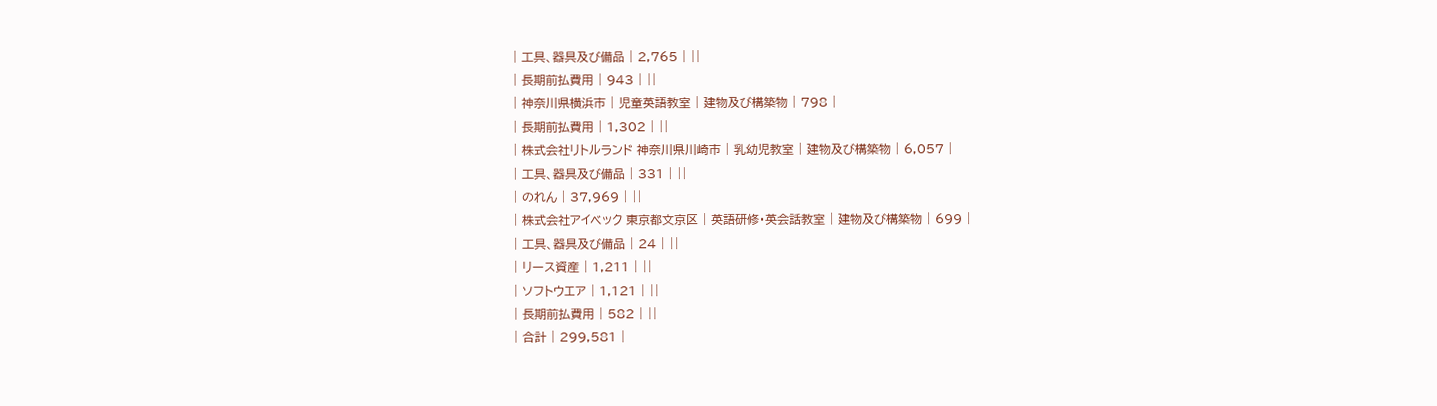| 工具、器具及び備品 | 2,765 | ||
| 長期前払費用 | 943 | ||
| 神奈川県横浜市 | 児童英語教室 | 建物及び構築物 | 798 |
| 長期前払費用 | 1,302 | ||
| 株式会社リトルランド 神奈川県川崎市 | 乳幼児教室 | 建物及び構築物 | 6,057 |
| 工具、器具及び備品 | 331 | ||
| のれん | 37,969 | ||
| 株式会社アイベック 東京都文京区 | 英語研修・英会話教室 | 建物及び構築物 | 699 |
| 工具、器具及び備品 | 24 | ||
| リース資産 | 1,211 | ||
| ソフトウエア | 1,121 | ||
| 長期前払費用 | 582 | ||
| 合計 | 299,581 |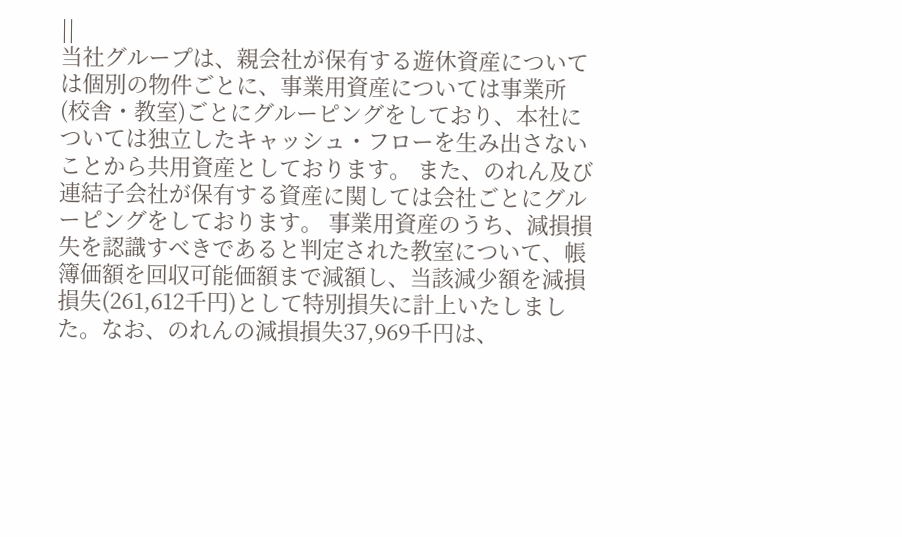||
当社グループは、親会社が保有する遊休資産については個別の物件ごとに、事業用資産については事業所(校舎・教室)ごとにグルーピングをしており、本社については独立したキャッシュ・フローを生み出さないことから共用資産としております。 また、のれん及び連結子会社が保有する資産に関しては会社ごとにグルーピングをしております。 事業用資産のうち、減損損失を認識すべきであると判定された教室について、帳簿価額を回収可能価額まで減額し、当該減少額を減損損失(261,612千円)として特別損失に計上いたしました。なお、のれんの減損損失37,969千円は、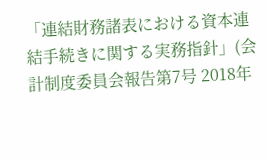「連結財務諸表における資本連結手続きに関する実務指針」(会計制度委員会報告第7号 2018年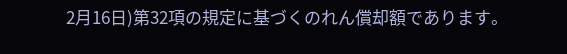2月16日)第32項の規定に基づくのれん償却額であります。